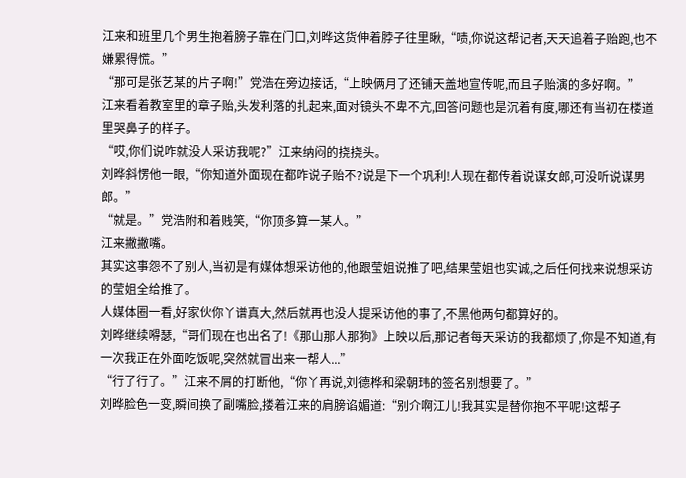江来和班里几个男生抱着膀子靠在门口,刘晔这货伸着脖子往里瞅,“啧,你说这帮记者,天天追着子贻跑,也不嫌累得慌。”
“那可是张艺某的片子啊!”党浩在旁边接话,“上映俩月了还铺天盖地宣传呢,而且子贻演的多好啊。”
江来看着教室里的章子贻,头发利落的扎起来,面对镜头不卑不亢,回答问题也是沉着有度,哪还有当初在楼道里哭鼻子的样子。
“哎,你们说咋就没人采访我呢?”江来纳闷的挠挠头。
刘晔斜愣他一眼,“你知道外面现在都咋说子贻不?说是下一个巩利!人现在都传着说谋女郎,可没听说谋男郎。”
“就是。”党浩附和着贱笑,“你顶多算一某人。”
江来撇撇嘴。
其实这事怨不了别人,当初是有媒体想采访他的,他跟莹姐说推了吧,结果莹姐也实诚,之后任何找来说想采访的莹姐全给推了。
人媒体圈一看,好家伙你丫谱真大,然后就再也没人提采访他的事了,不黑他两句都算好的。
刘晔继续嘚瑟,“哥们现在也出名了!《那山那人那狗》上映以后,那记者每天采访的我都烦了,你是不知道,有一次我正在外面吃饭呢,突然就冒出来一帮人...”
“行了行了。”江来不屑的打断他,“你丫再说,刘德桦和梁朝玮的签名别想要了。”
刘晔脸色一变,瞬间换了副嘴脸,搂着江来的肩膀谄媚道:“别介啊江儿!我其实是替你抱不平呢!这帮子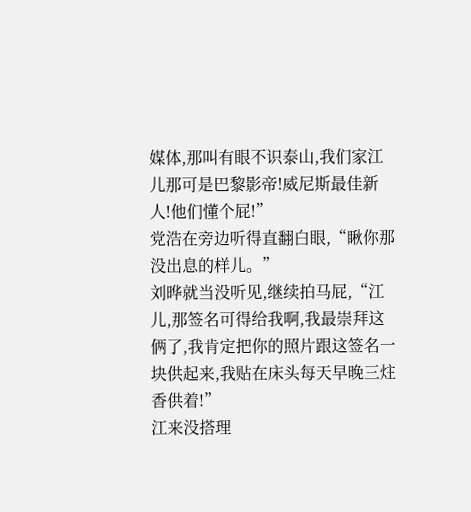媒体,那叫有眼不识泰山,我们家江儿那可是巴黎影帝!威尼斯最佳新人!他们懂个屁!”
党浩在旁边听得直翻白眼,“瞅你那没出息的样儿。”
刘晔就当没听见,继续拍马屁,“江儿,那签名可得给我啊,我最崇拜这俩了,我肯定把你的照片跟这签名一块供起来,我贴在床头每天早晚三炷香供着!”
江来没搭理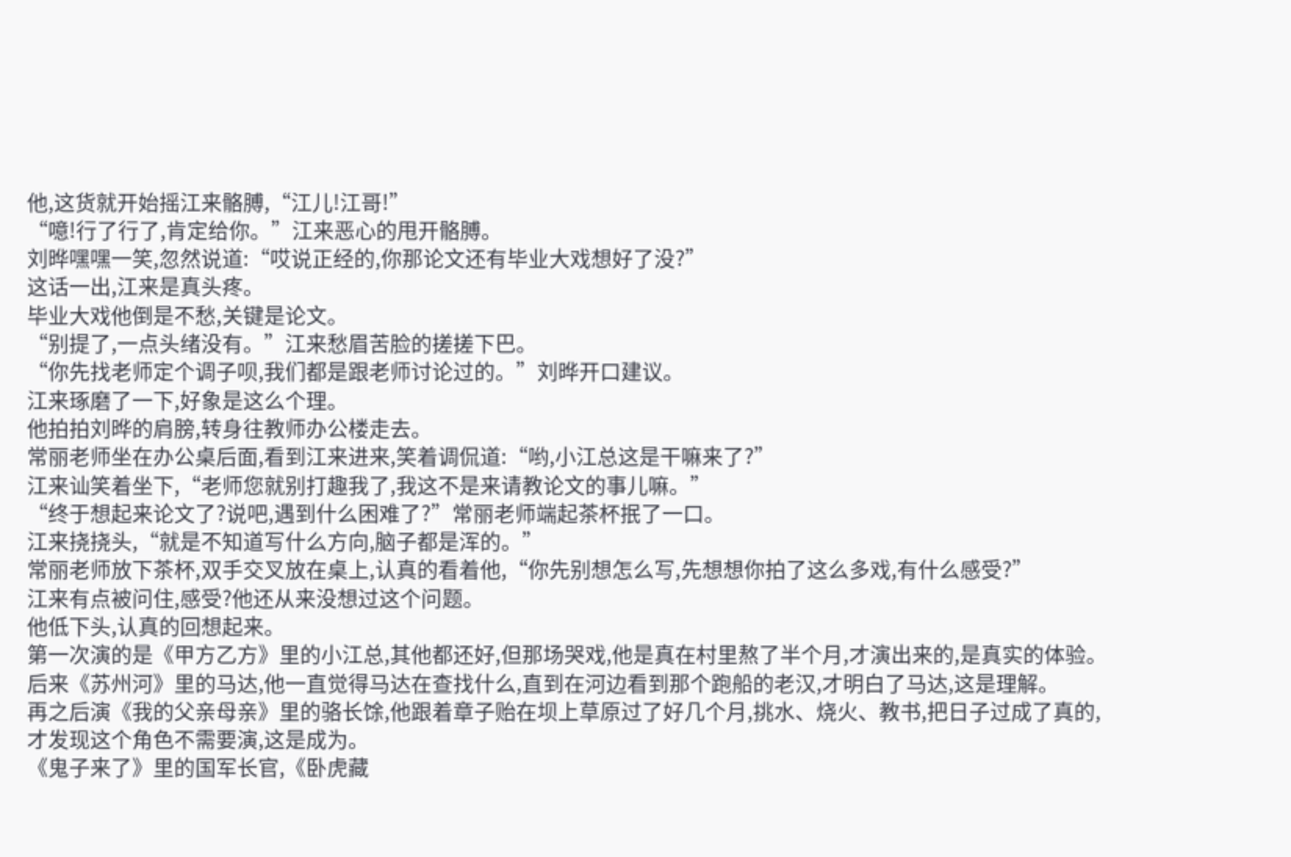他,这货就开始摇江来骼膊,“江儿!江哥!”
“噫!行了行了,肯定给你。”江来恶心的甩开骼膊。
刘晔嘿嘿一笑,忽然说道:“哎说正经的,你那论文还有毕业大戏想好了没?”
这话一出,江来是真头疼。
毕业大戏他倒是不愁,关键是论文。
“别提了,一点头绪没有。”江来愁眉苦脸的搓搓下巴。
“你先找老师定个调子呗,我们都是跟老师讨论过的。”刘晔开口建议。
江来琢磨了一下,好象是这么个理。
他拍拍刘晔的肩膀,转身往教师办公楼走去。
常丽老师坐在办公桌后面,看到江来进来,笑着调侃道:“哟,小江总这是干嘛来了?”
江来讪笑着坐下,“老师您就别打趣我了,我这不是来请教论文的事儿嘛。”
“终于想起来论文了?说吧,遇到什么困难了?”常丽老师端起茶杯抿了一口。
江来挠挠头,“就是不知道写什么方向,脑子都是浑的。”
常丽老师放下茶杯,双手交叉放在桌上,认真的看着他,“你先别想怎么写,先想想你拍了这么多戏,有什么感受?”
江来有点被问住,感受?他还从来没想过这个问题。
他低下头,认真的回想起来。
第一次演的是《甲方乙方》里的小江总,其他都还好,但那场哭戏,他是真在村里熬了半个月,才演出来的,是真实的体验。
后来《苏州河》里的马达,他一直觉得马达在查找什么,直到在河边看到那个跑船的老汉,才明白了马达,这是理解。
再之后演《我的父亲母亲》里的骆长馀,他跟着章子贻在坝上草原过了好几个月,挑水、烧火、教书,把日子过成了真的,才发现这个角色不需要演,这是成为。
《鬼子来了》里的国军长官,《卧虎藏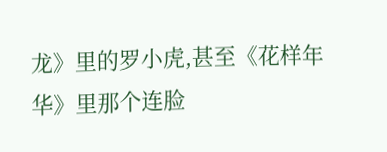龙》里的罗小虎,甚至《花样年华》里那个连脸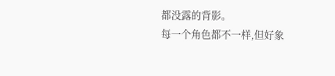都没露的背影。
每一个角色都不一样,但好象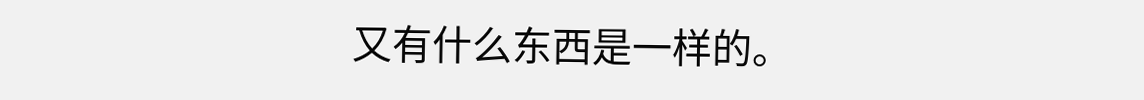又有什么东西是一样的。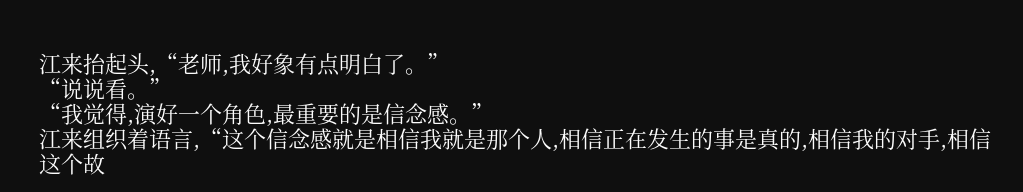江来抬起头,“老师,我好象有点明白了。”
“说说看。”
“我觉得,演好一个角色,最重要的是信念感。”
江来组织着语言,“这个信念感就是相信我就是那个人,相信正在发生的事是真的,相信我的对手,相信这个故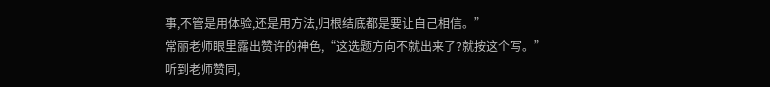事,不管是用体验,还是用方法,归根结底都是要让自己相信。”
常丽老师眼里露出赞许的神色,“这选题方向不就出来了?就按这个写。”
听到老师赞同,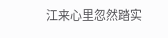江来心里忽然踏实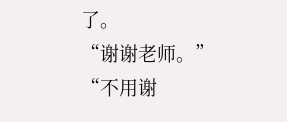了。
“谢谢老师。”
“不用谢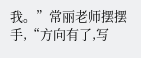我。”常丽老师摆摆手,“方向有了,写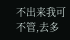不出来我可不管,去多